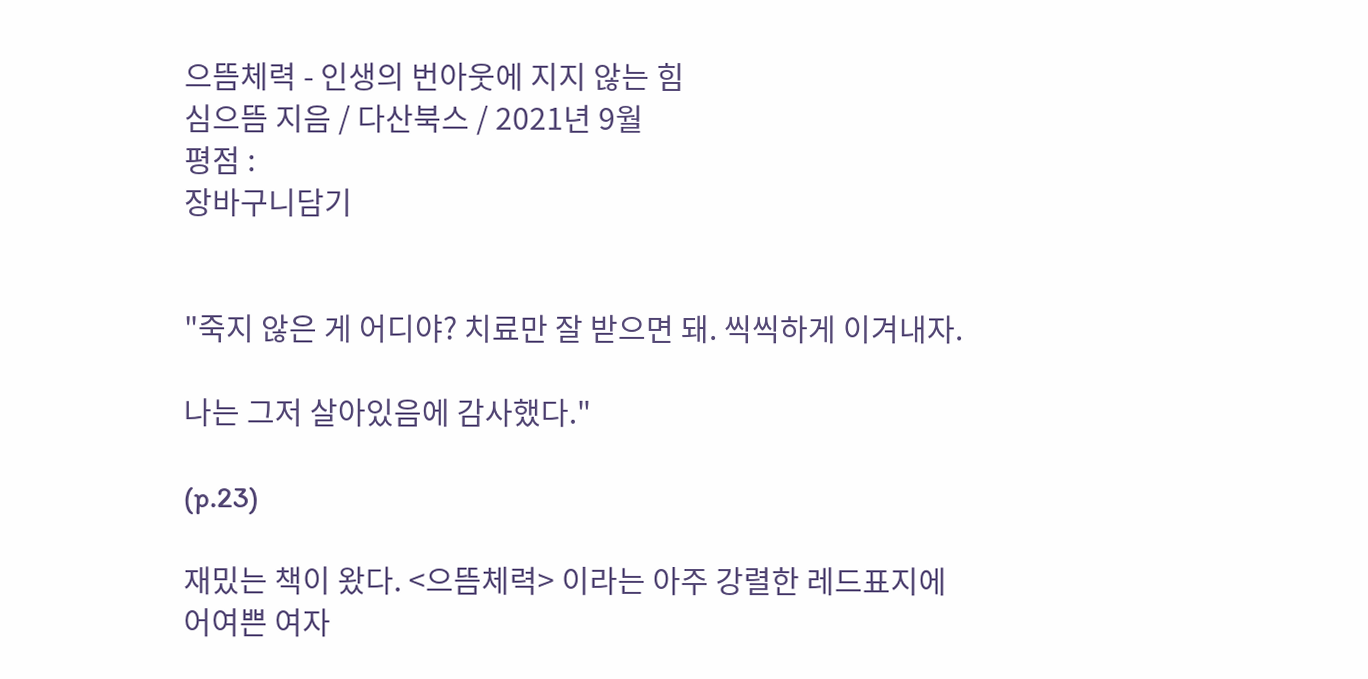으뜸체력 - 인생의 번아웃에 지지 않는 힘
심으뜸 지음 / 다산북스 / 2021년 9월
평점 :
장바구니담기


"죽지 않은 게 어디야? 치료만 잘 받으면 돼. 씩씩하게 이겨내자.

나는 그저 살아있음에 감사했다."

(p.23)

재밌는 책이 왔다. <으뜸체력> 이라는 아주 강렬한 레드표지에 어여쁜 여자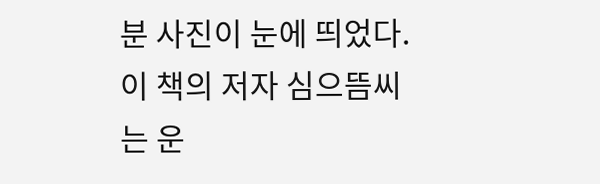분 사진이 눈에 띄었다. 이 책의 저자 심으뜸씨는 운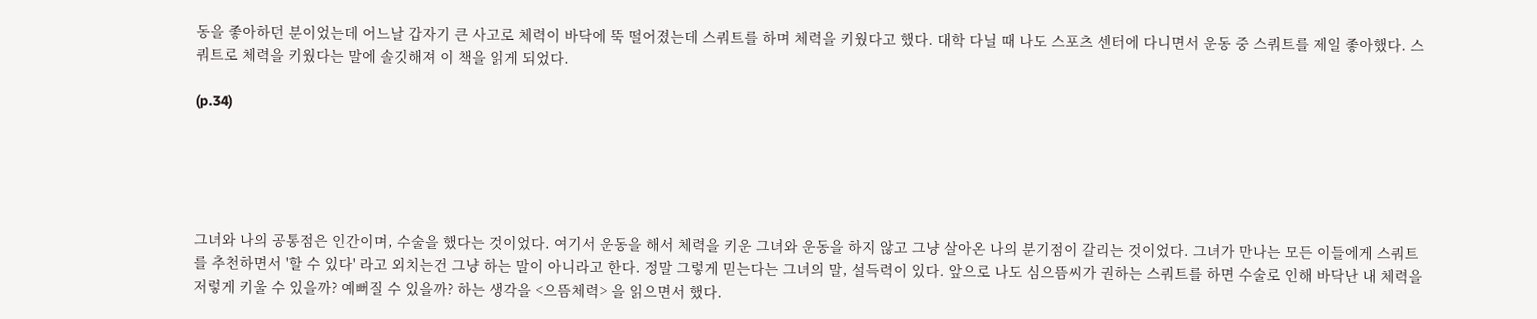동을 좋아하던 분이었는데 어느날 갑자기 큰 사고로 체력이 바닥에 뚝 떨어졌는데 스쿼트를 하며 체력을 키웠다고 했다. 대학 다닐 때 나도 스포츠 센터에 다니면서 운동 중 스쿼트를 제일 좋아했다. 스쿼트로 체력을 키웠다는 말에 솔깃해져 이 책을 읽게 되었다.

(p.34)





그녀와 나의 공통점은 인간이며, 수술을 했다는 것이었다. 여기서 운동을 해서 체력을 키운 그녀와 운동을 하지 않고 그냥 살아온 나의 분기점이 갈리는 것이었다. 그녀가 만나는 모든 이들에게 스쿼트를 추천하면서 '할 수 있다' 라고 외치는건 그냥 하는 말이 아니라고 한다. 정말 그렇게 믿는다는 그녀의 말, 설득력이 있다. 앞으로 나도 심으뜸씨가 권하는 스쿼트를 하면 수술로 인해 바닥난 내 체력을 저렇게 키울 수 있을까? 예뻐질 수 있을까? 하는 생각을 <으뜸체력> 을 읽으면서 했다.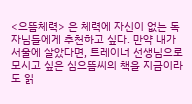<으뜸체력> 은 체력에 자신이 없는 독자님들에게 추천하고 싶다. 만약 내가 서울에 살았다면, 트레이너 선생님으로 모시고 싶은 심으뜸씨의 책을 지금이라도 읽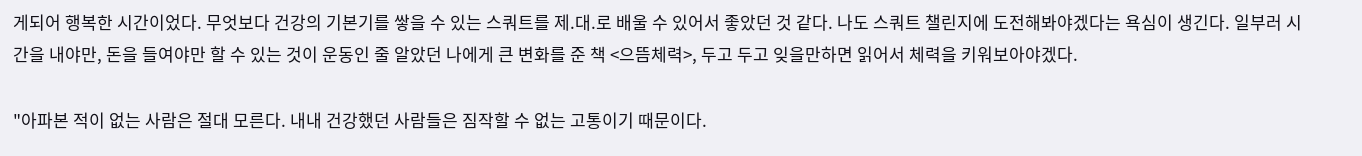게되어 행복한 시간이었다. 무엇보다 건강의 기본기를 쌓을 수 있는 스쿼트를 제.대.로 배울 수 있어서 좋았던 것 같다. 나도 스쿼트 챌린지에 도전해봐야겠다는 욕심이 생긴다. 일부러 시간을 내야만, 돈을 들여야만 할 수 있는 것이 운동인 줄 알았던 나에게 큰 변화를 준 책 <으뜸체력>, 두고 두고 잊을만하면 읽어서 체력을 키워보아야겠다.

"아파본 적이 없는 사람은 절대 모른다. 내내 건강했던 사람들은 짐작할 수 없는 고통이기 때문이다.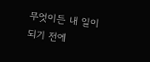무엇이든 내 일이 되기 전에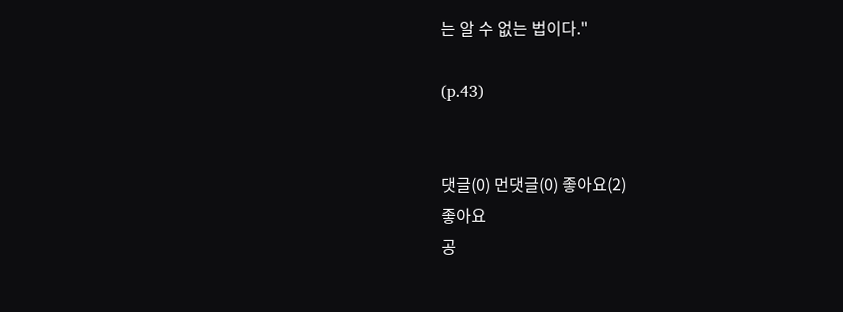는 알 수 없는 법이다."

(p.43)


댓글(0) 먼댓글(0) 좋아요(2)
좋아요
공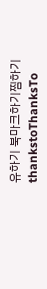유하기 북마크하기찜하기 thankstoThanksTo